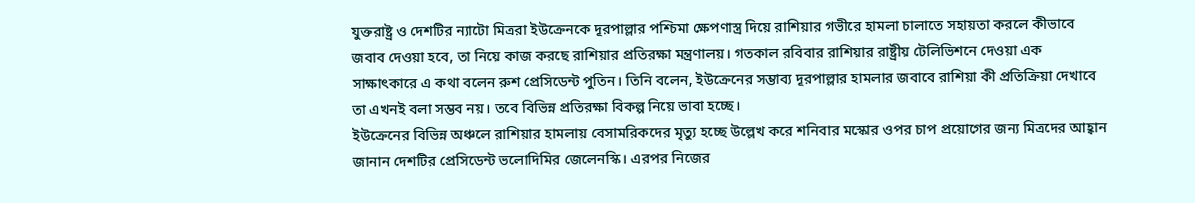যুক্তরাষ্ট্র ও দেশটির ন্যাটো মিত্ররা ইউক্রেনকে দূরপাল্লার পশ্চিমা ক্ষেপণাস্ত্র দিয়ে রাশিয়ার গভীরে হামলা চালাতে সহায়তা করলে কীভাবে জবাব দেওয়া হবে, তা নিয়ে কাজ করছে রাশিয়ার প্রতিরক্ষা মন্ত্রণালয়। গতকাল রবিবার রাশিয়ার রাষ্ট্রীয় টেলিভিশনে দেওয়া এক সাক্ষাৎকারে এ কথা বলেন রুশ প্রেসিডেন্ট পুতিন। তিনি বলেন, ইউক্রেনের সম্ভাব্য দূরপাল্লার হামলার জবাবে রাশিয়া কী প্রতিক্রিয়া দেখাবে তা এখনই বলা সম্ভব নয়। তবে বিভিন্ন প্রতিরক্ষা বিকল্প নিয়ে ভাবা হচ্ছে।
ইউক্রেনের বিভিন্ন অঞ্চলে রাশিয়ার হামলায় বেসামরিকদের মৃত্যু হচ্ছে উল্লেখ করে শনিবার মস্কোর ওপর চাপ প্রয়োগের জন্য মিত্রদের আহ্বান জানান দেশটির প্রেসিডেন্ট ভলোদিমির জেলেনস্কি। এরপর নিজের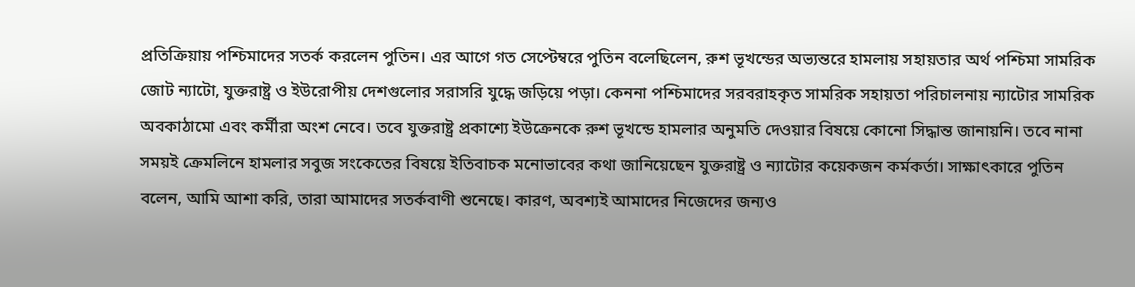প্রতিক্রিয়ায় পশ্চিমাদের সতর্ক করলেন পুতিন। এর আগে গত সেপ্টেম্বরে পুতিন বলেছিলেন, রুশ ভূখন্ডের অভ্যন্তরে হামলায় সহায়তার অর্থ পশ্চিমা সামরিক জোট ন্যাটো, যুক্তরাষ্ট্র ও ইউরোপীয় দেশগুলোর সরাসরি যুদ্ধে জড়িয়ে পড়া। কেননা পশ্চিমাদের সরবরাহকৃত সামরিক সহায়তা পরিচালনায় ন্যাটোর সামরিক অবকাঠামো এবং কর্মীরা অংশ নেবে। তবে যুক্তরাষ্ট্র প্রকাশ্যে ইউক্রেনকে রুশ ভূখন্ডে হামলার অনুমতি দেওয়ার বিষয়ে কোনো সিদ্ধান্ত জানায়নি। তবে নানা সময়ই ক্রেমলিনে হামলার সবুজ সংকেতের বিষয়ে ইতিবাচক মনোভাবের কথা জানিয়েছেন যুক্তরাষ্ট্র ও ন্যাটোর কয়েকজন কর্মকর্তা। সাক্ষাৎকারে পুতিন বলেন, আমি আশা করি, তারা আমাদের সতর্কবাণী শুনেছে। কারণ, অবশ্যই আমাদের নিজেদের জন্যও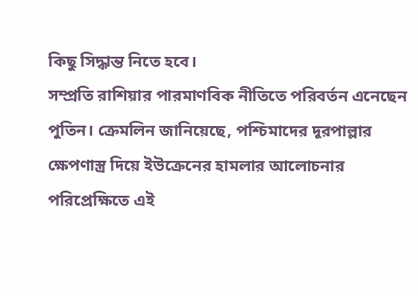কিছু সিদ্ধান্ত নিতে হবে।
সম্প্রতি রাশিয়ার পারমাণবিক নীতিতে পরিবর্তন এনেছেন পুতিন। ক্রেমলিন জানিয়েছে, পশ্চিমাদের দূরপাল্লার ক্ষেপণাস্ত্র দিয়ে ইউক্রেনের হামলার আলোচনার পরিপ্রেক্ষিতে এই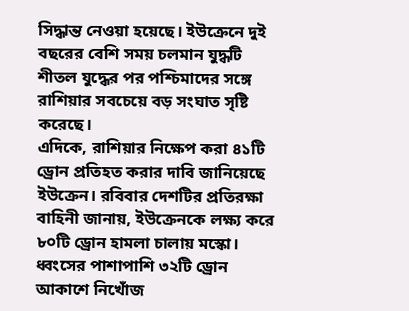সিদ্ধান্ত নেওয়া হয়েছে। ইউক্রেনে দুই বছরের বেশি সময় চলমান যুদ্ধটি শীতল যুদ্ধের পর পশ্চিমাদের সঙ্গে রাশিয়ার সবচেয়ে বড় সংঘাত সৃষ্টি করেছে।
এদিকে, রাশিয়ার নিক্ষেপ করা ৪১টি ড্রোন প্রতিহত করার দাবি জানিয়েছে ইউক্রেন। রবিবার দেশটির প্রতিরক্ষা বাহিনী জানায়, ইউক্রেনকে লক্ষ্য করে ৮০টি ড্রোন হামলা চালায় মস্কো। ধ্বংসের পাশাপাশি ৩২টি ড্রোন আকাশে নিখোঁজ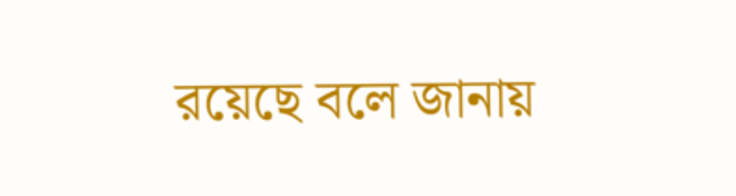রয়েছে বলে জানায়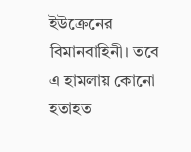ইউক্রেনের বিমানবাহিনী। তবে এ হামলায় কোনো হতাহত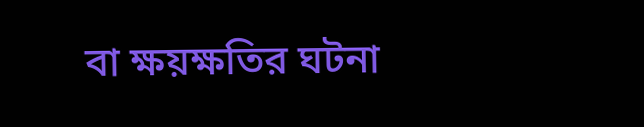বা ক্ষয়ক্ষতির ঘটনা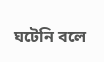ঘটেনি বলে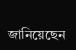জানিয়েছেন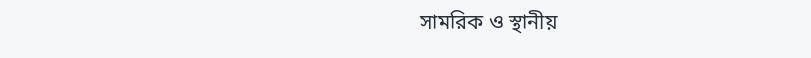সামরিক ও স্থানীয়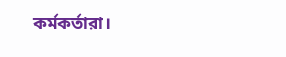কর্মকর্তারা।